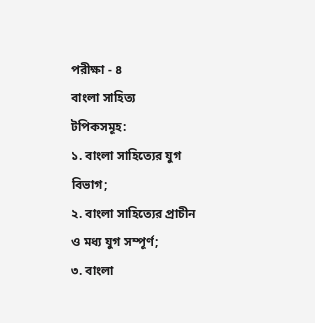পরীক্ষা - ৪
বাংলা সাহিত্য
টপিকসমূহ:
১. বাংলা সাহিত্যের যুগ বিভাগ;
২. বাংলা সাহিত্যের প্রাচীন ও মধ্য যুগ সম্পূর্ণ;
৩. বাংলা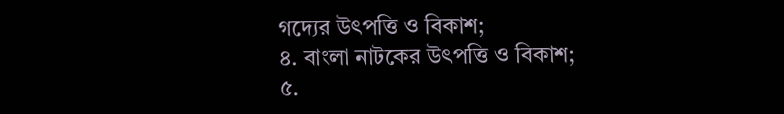গদ্যের উৎপত্তি ও বিকাশ;
৪. বাংলা নাটকের উৎপত্তি ও বিকাশ;
৫.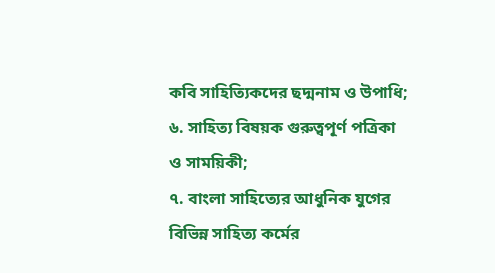কবি সাহিত্যিকদের ছদ্মনাম ও উপাধি;
৬. সাহিত্য বিষয়ক গুরুত্বপূর্ণ পত্রিকা ও সাময়িকী;
৭. বাংলা সাহিত্যের আধুনিক যুগের বিভিন্ন সাহিত্য কর্মের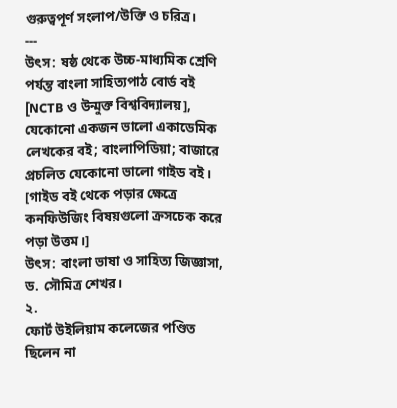গুরুত্বপূর্ণ সংলাপ/উক্তি ও চরিত্র।
---
উৎস: ষষ্ঠ থেকে উচ্চ-মাধ্যমিক শ্রেণি পর্যন্ত বাংলা সাহিত্যপাঠ বোর্ড বই [NCTB ও উন্মুক্ত বিশ্ববিদ্যালয়], যেকোনো একজন ভালো একাডেমিক লেখকের বই; বাংলাপিডিয়া; বাজারে প্রচলিত যেকোনো ভালো গাইড বই।
[গাইড বই থেকে পড়ার ক্ষেত্রে কনফিউজিং বিষয়গুলো ক্রসচেক করে পড়া উত্তম।]
উৎস: বাংলা ভাষা ও সাহিত্য জিজ্ঞাসা, ড. সৌমিত্র শেখর।
২.
ফোর্ট উইলিয়াম কলেজের পণ্ডিত ছিলেন না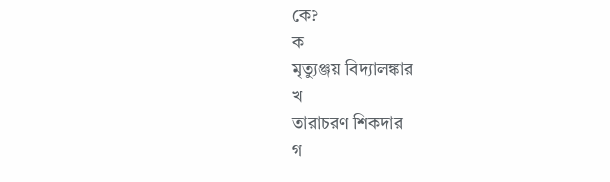কে?
ক
মৃত্যুঞ্জয় বিদ্যালঙ্কার
খ
তারাচরণ শিকদার
গ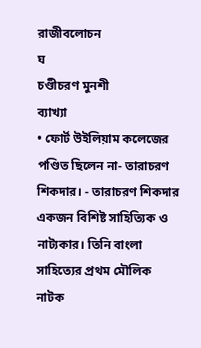রাজীবলোচন
ঘ
চণ্ডীচরণ মুনশী
ব্যাখ্যা
• ফোর্ট উইলিয়াম কলেজের পণ্ডিত ছিলেন না- তারাচরণ শিকদার। - তারাচরণ শিকদার একজন বিশিষ্ট সাহিত্যিক ও নাট্যকার। তিনি বাংলা সাহিত্যের প্রথম মৌলিক নাটক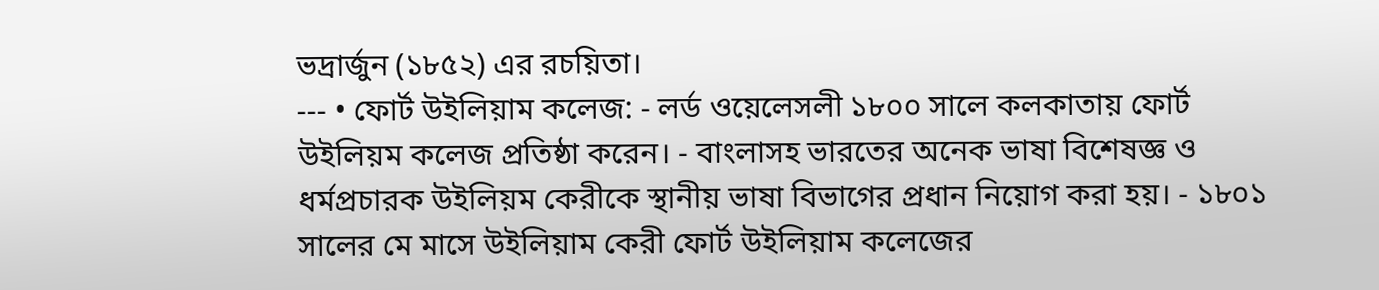ভদ্রার্জুন (১৮৫২) এর রচয়িতা।
--- • ফোর্ট উইলিয়াম কলেজ: - লর্ড ওয়েলেসলী ১৮০০ সালে কলকাতায় ফোর্ট উইলিয়ম কলেজ প্রতিষ্ঠা করেন। - বাংলাসহ ভারতের অনেক ভাষা বিশেষজ্ঞ ও ধর্মপ্রচারক উইলিয়ম কেরীকে স্থানীয় ভাষা বিভাগের প্রধান নিয়োগ করা হয়। - ১৮০১ সালের মে মাসে উইলিয়াম কেরী ফোর্ট উইলিয়াম কলেজের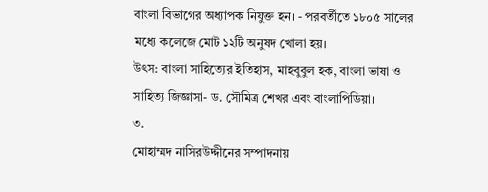বাংলা বিভাগের অধ্যাপক নিযুক্ত হন। - পরবর্তীতে ১৮০৫ সালের মধ্যে কলেজে মোট ১২টি অনুষদ খোলা হয়।
উৎস: বাংলা সাহিত্যের ইতিহাস, মাহবুবুল হক, বাংলা ভাষা ও সাহিত্য জিজ্ঞাসা- ড. সৌমিত্র শেখর এবং বাংলাপিডিয়া।
৩.
মোহাম্মদ নাসিরউদ্দীনের সম্পাদনায়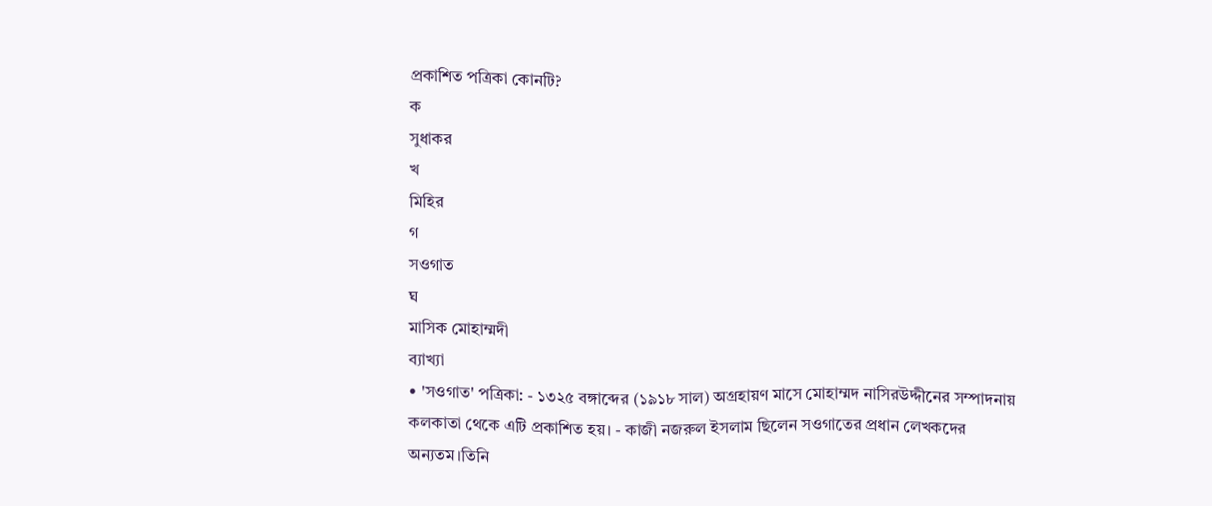প্রকাশিত পত্রিকা কোনটি?
ক
সুধাকর
খ
মিহির
গ
সওগাত
ঘ
মাসিক মোহাম্মদী
ব্যাখ্যা
• 'সওগাত' পত্রিকা: - ১৩২৫ বঙ্গাব্দের (১৯১৮ সাল) অগ্রহায়ণ মাসে মোহাম্মদ নাসিরউদ্দীনের সম্পাদনায় কলকাতা থেকে এটি প্রকাশিত হয়। - কাজী নজরুল ইসলাম ছিলেন সওগাতের প্রধান লেখকদের অন্যতম।তিনি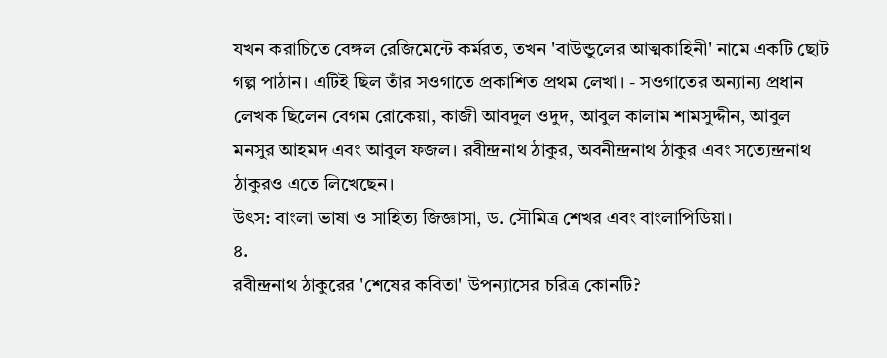যখন করাচিতে বেঙ্গল রেজিমেন্টে কর্মরত, তখন 'বাউন্ডুলের আত্মকাহিনী' নামে একটি ছোট গল্প পাঠান। এটিই ছিল তাঁর সওগাতে প্রকাশিত প্রথম লেখা। - সওগাতের অন্যান্য প্রধান লেখক ছিলেন বেগম রোকেয়া, কাজী আবদুল ওদুদ, আবুল কালাম শামসুদ্দীন, আবুল মনসুর আহমদ এবং আবুল ফজল। রবীন্দ্রনাথ ঠাকুর, অবনীন্দ্রনাথ ঠাকুর এবং সত্যেন্দ্রনাথ ঠাকুরও এতে লিখেছেন।
উৎস: বাংলা ভাষা ও সাহিত্য জিজ্ঞাসা, ড. সৌমিত্র শেখর এবং বাংলাপিডিয়া।
৪.
রবীন্দ্রনাথ ঠাকুরের 'শেষের কবিতা' উপন্যাসের চরিত্র কোনটি?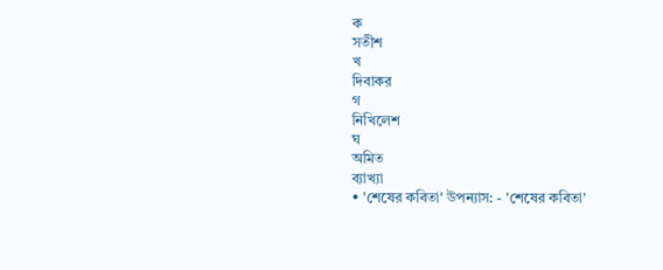ক
সতীশ
খ
দিবাকর
গ
নিখিলেশ
ঘ
অমিত
ব্যাখ্যা
• 'শেষের কবিতা' উপন্যাস: - 'শেষের কবিতা'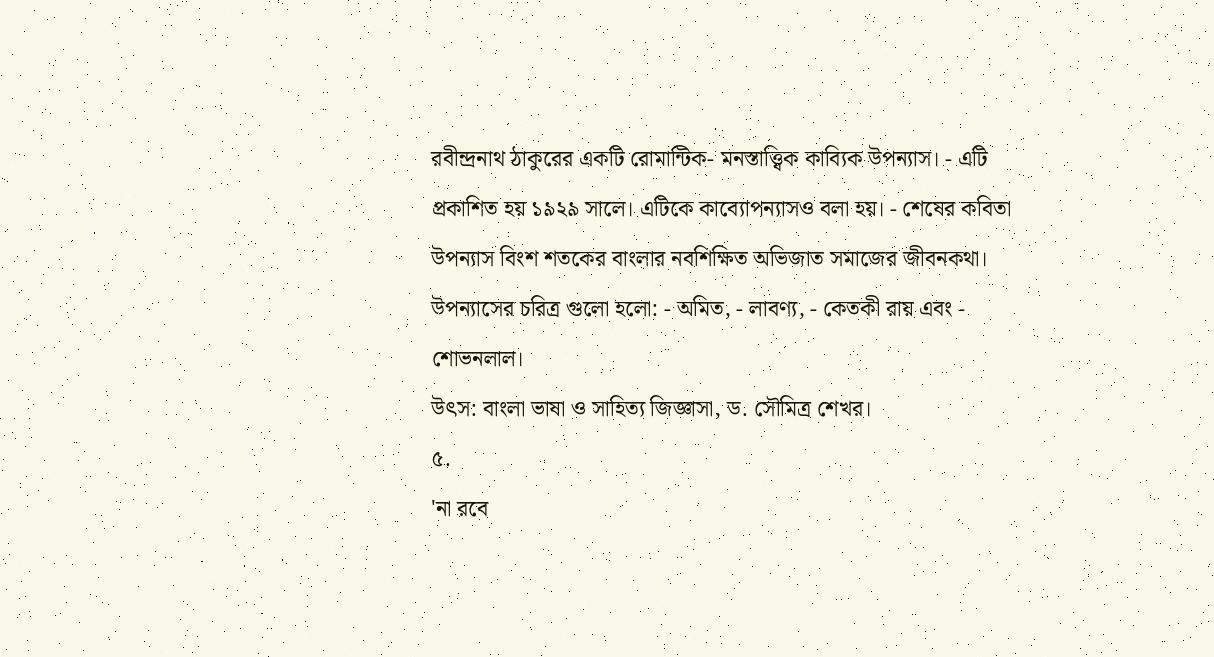রবীন্দ্রনাথ ঠাকুরের একটি রোমান্টিক- মনস্তাত্ত্বিক কাব্যিক উপন্যাস। - এটি প্রকাশিত হয় ১৯২৯ সালে। এটিকে কাব্যোপন্যাসও বলা হয়। - শেষের কবিতা উপন্যাস বিংশ শতকের বাংলার নবশিক্ষিত অভিজাত সমাজের জীবনকথা।
উপন্যাসের চরিত্র গুলো হলো: - অমিত, - লাবণ্য, - কেতকী রায় এবং - শোভনলাল।
উৎস: বাংলা ভাষা ও সাহিত্য জিজ্ঞাসা, ড. সৌমিত্র শেখর।
৫.
'না রবে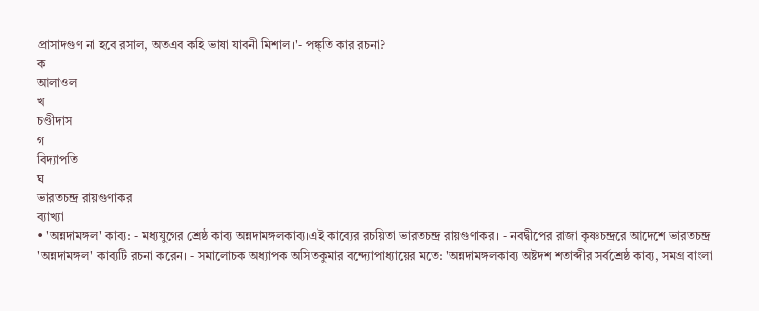প্রাসাদগুণ না হবে রসাল, অতএব কহি ভাষা যাবনী মিশাল।'- পঙ্ক্তি কার রচনা?
ক
আলাওল
খ
চণ্ডীদাস
গ
বিদ্যাপতি
ঘ
ভারতচন্দ্র রায়গুণাকর
ব্যাখ্যা
• 'অন্নদামঙ্গল' কাব্য: - মধ্যযুগের শ্রেষ্ঠ কাব্য অন্নদামঙ্গলকাব্য।এই কাব্যের রচয়িতা ভারতচন্দ্র রায়গুণাকর। - নবদ্বীপের রাজা কৃষ্ণচন্দ্ররে আদেশে ভারতচন্দ্র 'অন্নদামঙ্গল' কাব্যটি রচনা করেন। - সমালোচক অধ্যাপক অসিতকুমার বন্দ্যোপাধ্যায়ের মতে: 'অন্নদামঙ্গলকাব্য অষ্টদশ শতাব্দীর সর্বশ্রেষ্ঠ কাব্য, সমগ্র বাংলা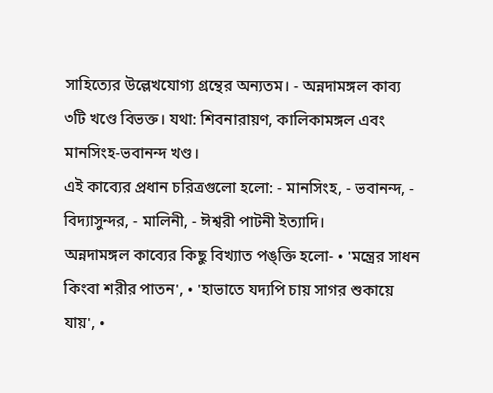সাহিত্যের উল্লেখযোগ্য গ্রন্থের অন্যতম। - অন্নদামঙ্গল কাব্য ৩টি খণ্ডে বিভক্ত। যথা: শিবনারায়ণ, কালিকামঙ্গল এবং মানসিংহ-ভবানন্দ খণ্ড।
এই কাব্যের প্রধান চরিত্রগুলো হলো: - মানসিংহ, - ভবানন্দ, - বিদ্যাসুন্দর, - মালিনী, - ঈশ্বরী পাটনী ইত্যাদি।
অন্নদামঙ্গল কাব্যের কিছু বিখ্যাত পঙ্ক্তি হলো- • 'মন্ত্রের সাধন কিংবা শরীর পাতন', • 'হাভাতে যদ্যপি চায় সাগর শুকায়ে যায়', •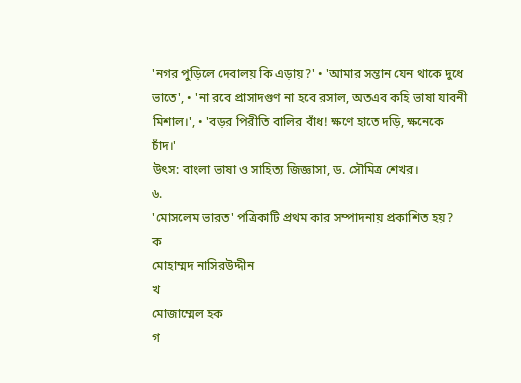'নগর পুড়িলে দেবালয় কি এড়ায়?' • 'আমার সন্তান যেন থাকে দুধে ভাতে', • 'না রবে প্রাসাদগুণ না হবে রসাল, অতএব কহি ভাষা যাবনী মিশাল।', • 'বড়র পিরীতি বালির বাঁধ! ক্ষণে হাতে দড়ি, ক্ষনেকে চাঁদ।'
উৎস: বাংলা ভাষা ও সাহিত্য জিজ্ঞাসা, ড. সৌমিত্র শেখর।
৬.
'মোসলেম ভারত' পত্রিকাটি প্রথম কার সম্পাদনায় প্রকাশিত হয়?
ক
মোহাম্মদ নাসিরউদ্দীন
খ
মোজাম্মেল হক
গ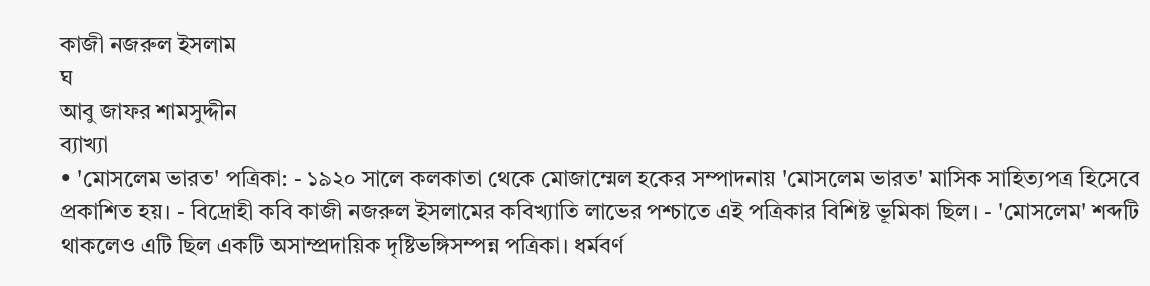কাজী নজরুল ইসলাম
ঘ
আবু জাফর শামসুদ্দীন
ব্যাখ্যা
• 'মোসলেম ভারত' পত্রিকা: - ১৯২০ সালে কলকাতা থেকে মোজাম্মেল হকের সম্পাদনায় 'মোসলেম ভারত' মাসিক সাহিত্যপত্র হিসেবে প্রকাশিত হয়। - বিদ্রোহী কবি কাজী নজরুল ইসলামের কবিখ্যাতি লাভের পশ্চাতে এই পত্রিকার বিশিষ্ট ভূমিকা ছিল। - 'মোসলেম' শব্দটি থাকলেও এটি ছিল একটি অসাম্প্রদায়িক দৃষ্টিভঙ্গিসম্পন্ন পত্রিকা। ধর্মবর্ণ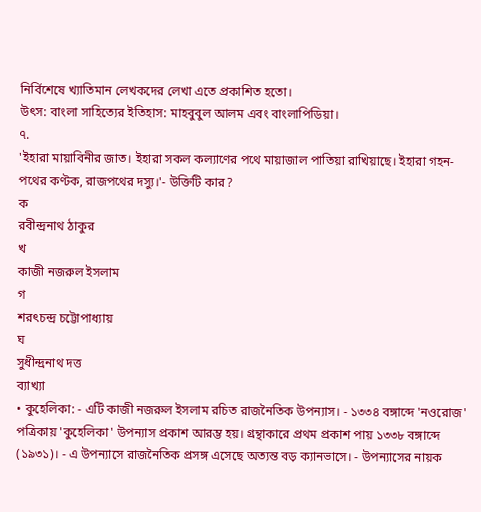নির্বিশেষে খ্যাতিমান লেখকদের লেখা এতে প্রকাশিত হতো।
উৎস: বাংলা সাহিত্যের ইতিহাস: মাহবুবুল আলম এবং বাংলাপিডিয়া।
৭.
'ইহারা মায়াবিনীর জাত। ইহারা সকল কল্যাণের পথে মায়াজাল পাতিয়া রাখিয়াছে। ইহারা গহন-পথের কণ্টক, রাজপথের দস্যু।'- উক্তিটি কার?
ক
রবীন্দ্রনাথ ঠাকুর
খ
কাজী নজরুল ইসলাম
গ
শরৎচন্দ্র চট্টোপাধ্যায়
ঘ
সুধীন্দ্রনাথ দত্ত
ব্যাখ্যা
• কুহেলিকা: - এটি কাজী নজরুল ইসলাম রচিত রাজনৈতিক উপন্যাস। - ১৩৩৪ বঙ্গাব্দে 'নওরোজ' পত্রিকায় 'কুহেলিকা' উপন্যাস প্রকাশ আরম্ভ হয়। গ্রন্থাকারে প্রথম প্রকাশ পায় ১৩৩৮ বঙ্গাব্দে (১৯৩১)। - এ উপন্যাসে রাজনৈতিক প্রসঙ্গ এসেছে অত্যন্ত বড় ক্যানভাসে। - উপন্যাসের নায়ক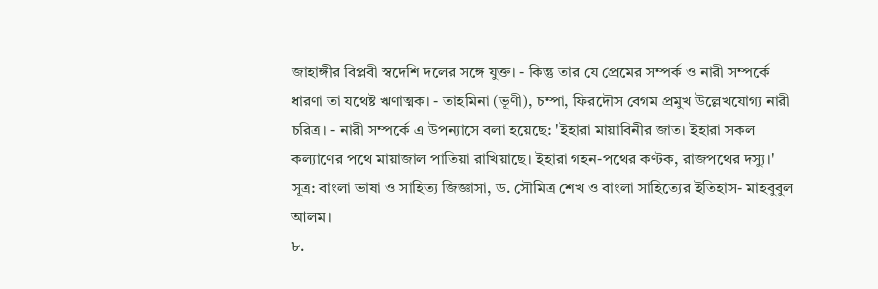জাহাঙ্গীর বিপ্লবী স্বদেশি দলের সঙ্গে যুক্ত। - কিন্তু তার যে প্রেমের সম্পর্ক ও নারী সম্পর্কে ধারণা তা যথেষ্ট ঋণাত্মক। - তাহমিনা (ভূণী), চম্পা, ফিরদৌস বেগম প্রমুখ উল্লেখযোগ্য নারী চরিত্র। - নারী সম্পর্কে এ উপন্যাসে বলা হয়েছে: 'ইহারা মায়াবিনীর জাত। ইহারা সকল কল্যাণের পথে মায়াজাল পাতিয়া রাখিয়াছে। ইহারা গহন-পথের কণ্টক, রাজপথের দস্যু।'
সূত্র: বাংলা ভাষা ও সাহিত্য জিজ্ঞাসা, ড. সৌমিত্র শেখ ও বাংলা সাহিত্যের ইতিহাস- মাহবুবুল আলম।
৮.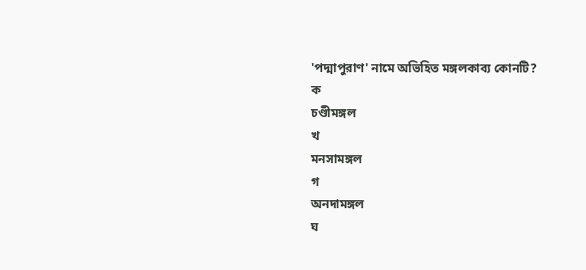'পদ্মাপুরাণ' নামে অভিহিত মঙ্গলকাব্য কোনটি?
ক
চণ্ডীমঙ্গল
খ
মনসামঙ্গল
গ
অনদামঙ্গল
ঘ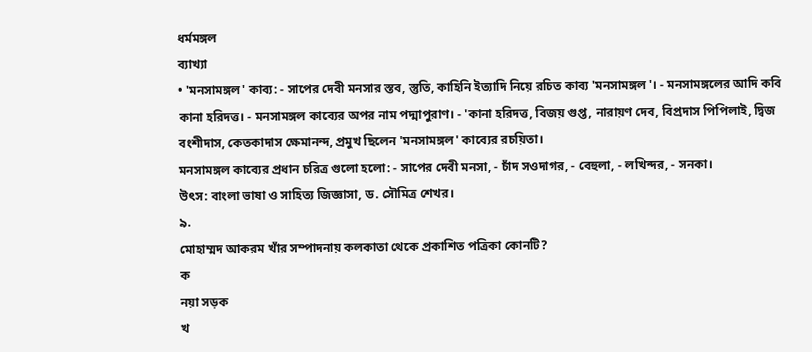ধর্মমঙ্গল
ব্যাখ্যা
• 'মনসামঙ্গল' কাব্য: - সাপের দেবী মনসার স্তব, স্তুতি, কাহিনি ইত্যাদি নিয়ে রচিত কাব্য 'মনসামঙ্গল'। - মনসামঙ্গলের আদি কবি কানা হরিদত্ত। - মনসামঙ্গল কাব্যের অপর নাম পদ্মাপুরাণ। - 'কানা হরিদত্ত, বিজয় গুপ্ত, নারায়ণ দেব, বিপ্রদাস পিপিলাই, দ্বিজ বংশীদাস, কেতকাদাস ক্ষেমানন্দ, প্রমুখ ছিলেন 'মনসামঙ্গল' কাব্যের রচয়িতা।
মনসামঙ্গল কাব্যের প্রধান চরিত্র গুলো হলো: - সাপের দেবী মনসা, - চাঁদ সওদাগর, - বেহুলা, - লখিন্দর, - সনকা।
উৎস: বাংলা ভাষা ও সাহিত্য জিজ্ঞাসা, ড. সৌমিত্র শেখর।
৯.
মোহাম্মদ আকরম খাঁর সম্পাদনায় কলকাতা থেকে প্রকাশিত পত্রিকা কোনটি?
ক
নয়া সড়ক
খ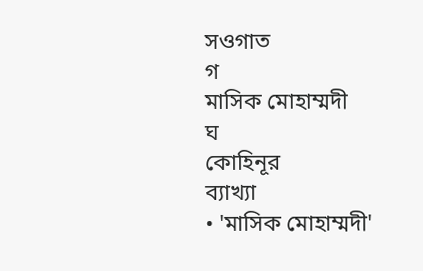সওগাত
গ
মাসিক মোহাম্মদী
ঘ
কোহিনূর
ব্যাখ্যা
• 'মাসিক মোহাম্মদী'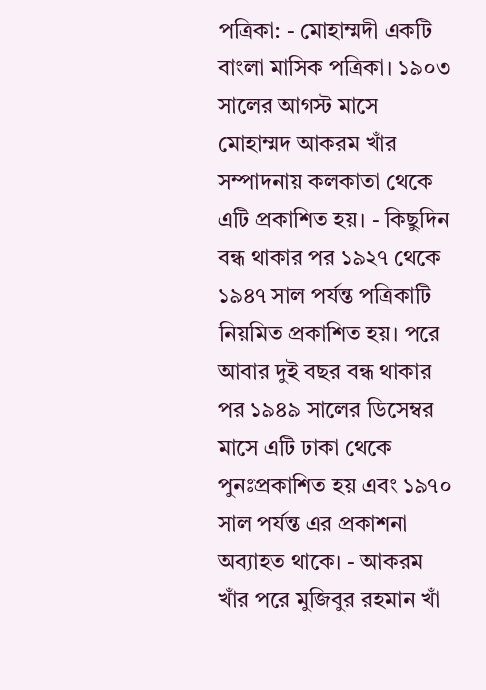পত্রিকা: - মোহাম্মদী একটি বাংলা মাসিক পত্রিকা। ১৯০৩ সালের আগস্ট মাসে মোহাম্মদ আকরম খাঁর সম্পাদনায় কলকাতা থেকে এটি প্রকাশিত হয়। - কিছুদিন বন্ধ থাকার পর ১৯২৭ থেকে ১৯৪৭ সাল পর্যন্ত পত্রিকাটি নিয়মিত প্রকাশিত হয়। পরে আবার দুই বছর বন্ধ থাকার পর ১৯৪৯ সালের ডিসেম্বর মাসে এটি ঢাকা থেকে পুনঃপ্রকাশিত হয় এবং ১৯৭০ সাল পর্যন্ত এর প্রকাশনা অব্যাহত থাকে। - আকরম খাঁর পরে মুজিবুর রহমান খাঁ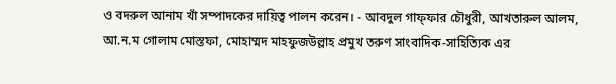ও বদরুল আনাম খাঁ সম্পাদকের দায়িত্ব পালন করেন। - আবদুল গাফ্ফার চৌধুরী, আখতারুল আলম, আ.ন.ম গোলাম মোস্তফা, মোহাম্মদ মাহফুজউল্লাহ প্রমুখ তরুণ সাংবাদিক-সাহিত্যিক এর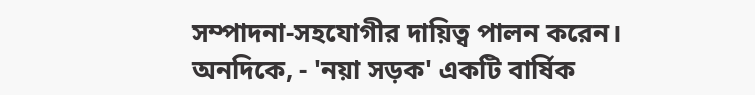সম্পাদনা-সহযোগীর দায়িত্ব পালন করেন।
অনদিকে, - 'নয়া সড়ক' একটি বার্ষিক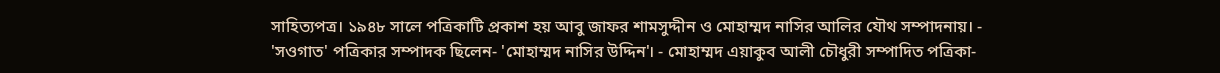সাহিত্যপত্র। ১৯৪৮ সালে পত্রিকাটি প্রকাশ হয় আবু জাফর শামসুদ্দীন ও মোহাম্মদ নাসির আলির যৌথ সম্পাদনায়। - 'সওগাত' পত্রিকার সম্পাদক ছিলেন- 'মোহাম্মদ নাসির উদ্দিন'। - মোহাম্মদ এয়াকুব আলী চৌধুরী সম্পাদিত পত্রিকা-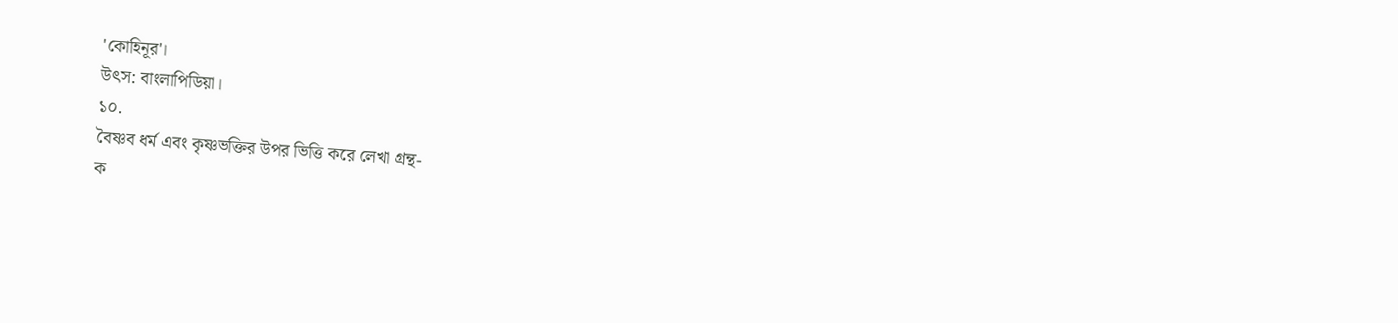'কোহিনূর'।
উৎস: বাংলাপিডিয়া।
১০.
বৈষ্ণব ধর্ম এবং কৃষ্ণভক্তির উপর ভিত্তি করে লেখা গ্রন্থ-
ক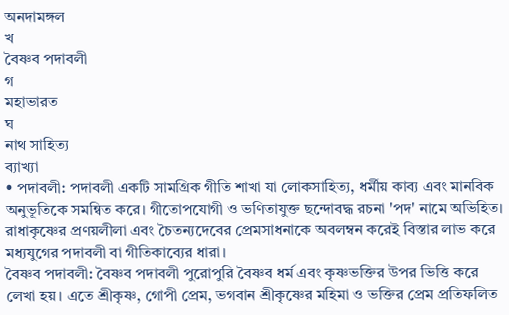অনদামঙ্গল
খ
বৈষ্ণব পদাবলী
গ
মহাভারত
ঘ
নাথ সাহিত্য
ব্যাখ্যা
• পদাবলী: পদাবলী একটি সামগ্রিক গীতি শাখা যা লোকসাহিত্য, ধর্মীয় কাব্য এবং মানবিক অনুভূতিকে সমন্বিত করে। গীতোপযোগী ও ভণিতাযুক্ত ছন্দোবদ্ধ রচনা 'পদ' নামে অভিহিত। রাধাকৃষ্ণের প্রণয়লীলা এবং চৈতন্যদেবের প্রেমসাধনাকে অবলম্বন করেই বিস্তার লাভ করে মধ্যযুগের পদাবলী বা গীতিকাব্যের ধারা।
বৈষ্ণব পদাবলী: বৈষ্ণব পদাবলী পুরোপুরি বৈষ্ণব ধর্ম এবং কৃষ্ণভক্তির উপর ভিত্তি করে লেখা হয়। এতে শ্রীকৃষ্ণ, গোপী প্রেম, ভগবান শ্রীকৃষ্ণের মহিমা ও ভক্তির প্রেম প্রতিফলিত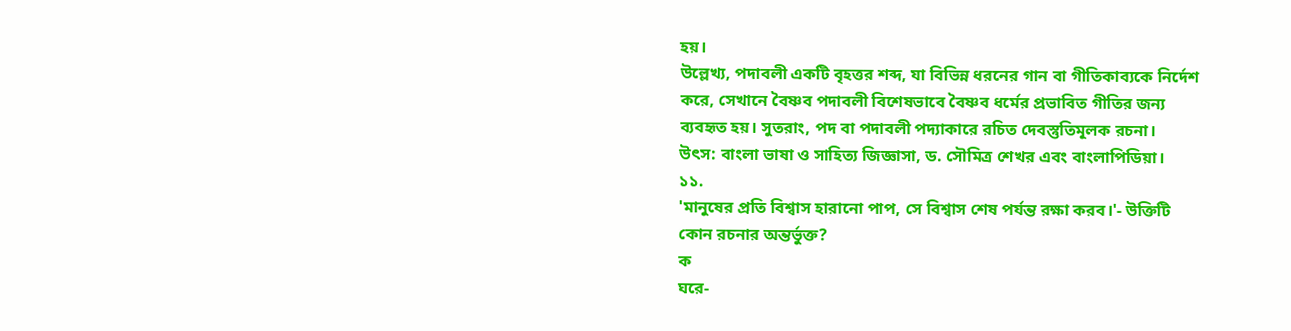হয়।
উল্লেখ্য, পদাবলী একটি বৃহত্তর শব্দ, যা বিভিন্ন ধরনের গান বা গীতিকাব্যকে নির্দেশ করে, সেখানে বৈষ্ণব পদাবলী বিশেষভাবে বৈষ্ণব ধর্মের প্রভাবিত গীতির জন্য ব্যবহৃত হয়। সুতরাং, পদ বা পদাবলী পদ্যাকারে রচিত দেবস্তুতিমূলক রচনা।
উৎস: বাংলা ভাষা ও সাহিত্য জিজ্ঞাসা, ড. সৌমিত্র শেখর এবং বাংলাপিডিয়া।
১১.
'মানুষের প্রতি বিশ্বাস হারানো পাপ, সে বিশ্বাস শেষ পর্যন্ত রক্ষা করব।'- উক্তিটি কোন রচনার অন্তর্ভুক্ত?
ক
ঘরে-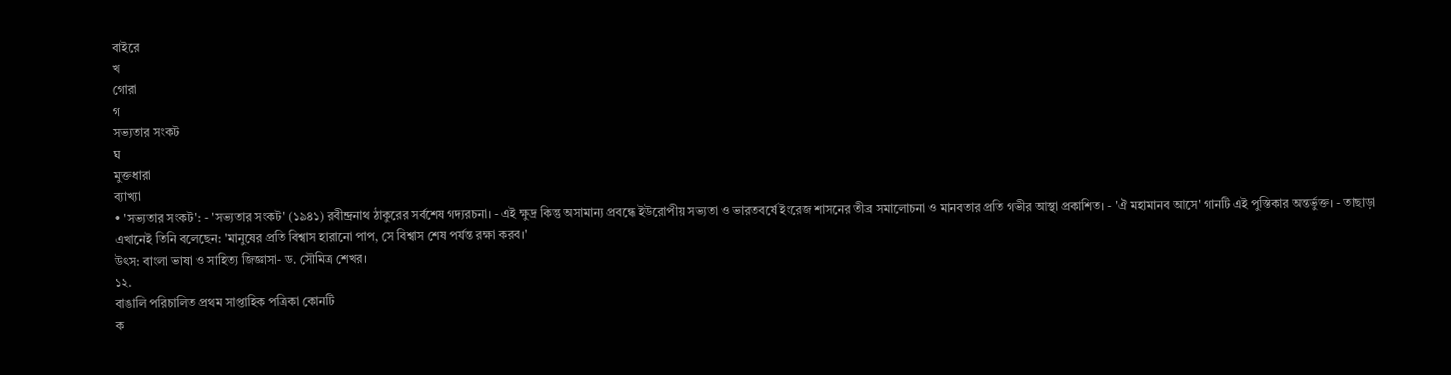বাইরে
খ
গোরা
গ
সভ্যতার সংকট
ঘ
মুক্তধারা
ব্যাখ্যা
• 'সভ্যতার সংকট': - 'সভ্যতার সংকট' (১৯৪১) রবীন্দ্রনাথ ঠাকুরের সর্বশেষ গদ্যরচনা। - এই ক্ষুদ্র কিন্তু অসামান্য প্রবন্ধে ইউরোপীয় সভ্যতা ও ভারতবর্ষে ইংরেজ শাসনের তীব্র সমালোচনা ও মানবতার প্রতি গভীর আস্থা প্রকাশিত। - 'ঐ মহামানব আসে' গানটি এই পুস্তিকার অন্তর্ভুক্ত। - তাছাড়া এখানেই তিনি বলেছেন: 'মানুষের প্রতি বিশ্বাস হারানো পাপ, সে বিশ্বাস শেষ পর্যন্ত রক্ষা করব।'
উৎস: বাংলা ভাষা ও সাহিত্য জিজ্ঞাসা- ড. সৌমিত্র শেখর।
১২.
বাঙালি পরিচালিত প্রথম সাপ্তাহিক পত্রিকা কোনটি
ক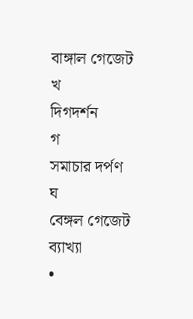বাঙ্গাল গেজেট
খ
দিগদর্শন
গ
সমাচার দর্পণ
ঘ
বেঙ্গল গেজেট
ব্যাখ্যা
•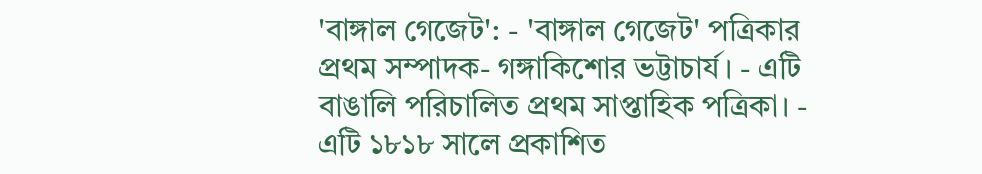'বাঙ্গাল গেজেট': - 'বাঙ্গাল গেজেট' পত্রিকার প্রথম সম্পাদক- গঙ্গাকিশোর ভট্টাচার্য। - এটি বাঙালি পরিচালিত প্রথম সাপ্তাহিক পত্রিকা। - এটি ১৮১৮ সালে প্রকাশিত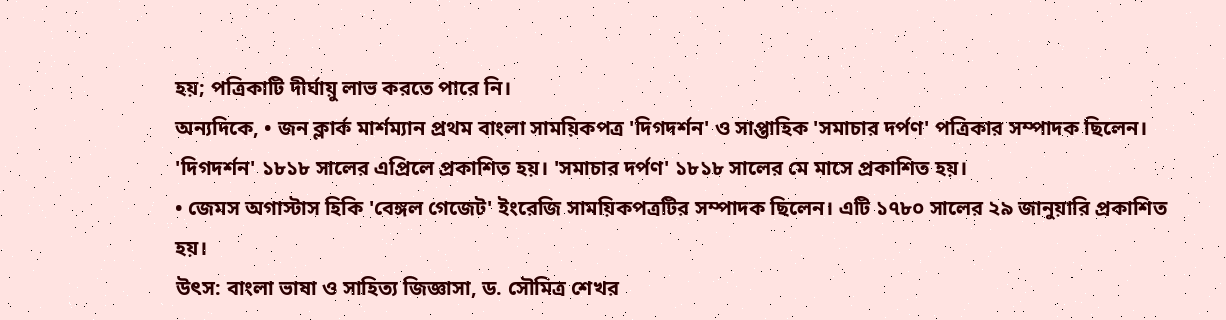হয়; পত্রিকাটি দীর্ঘায়ু লাভ করতে পারে নি।
অন্যদিকে, • জন ক্লার্ক মার্শম্যান প্রথম বাংলা সাময়িকপত্র 'দিগদর্শন' ও সাপ্তাহিক 'সমাচার দর্পণ' পত্রিকার সম্পাদক ছিলেন। 'দিগদর্শন' ১৮১৮ সালের এপ্রিলে প্রকাশিত হয়। 'সমাচার দর্পণ' ১৮১৮ সালের মে মাসে প্রকাশিত হয়।
• জেমস অগাস্টাস হিকি 'বেঙ্গল গেজেট' ইংরেজি সাময়িকপত্রটির সম্পাদক ছিলেন। এটি ১৭৮০ সালের ২৯ জানুয়ারি প্রকাশিত হয়।
উৎস: বাংলা ভাষা ও সাহিত্য জিজ্ঞাসা, ড. সৌমিত্র শেখর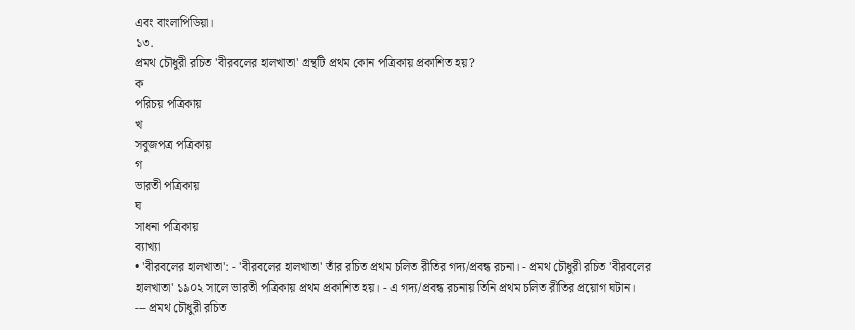এবং বাংলাপিডিয়া।
১৩.
প্রমথ চৌধুরী রচিত 'বীরবলের হালখাতা' গ্রন্থটি প্রথম কোন পত্রিকায় প্রকাশিত হয়?
ক
পরিচয় পত্রিকায়
খ
সবুজপত্র পত্রিকায়
গ
ভারতী পত্রিকায়
ঘ
সাধনা পত্রিকায়
ব্যাখ্যা
• 'বীরবলের হালখাতা': - 'বীরবলের হালখাতা' তাঁর রচিত প্রথম চলিত রীতির গদ্য/প্রবন্ধ রচনা। - প্রমথ চৌধুরী রচিত 'বীরবলের হালখাতা' ১৯০২ সালে ভারতী পত্রিকায় প্রথম প্রকাশিত হয়। - এ গদ্য/প্রবন্ধ রচনায় তিনি প্রথম চলিত রীতির প্রয়োগ ঘটান।
--- প্রমথ চৌধুরী রচিত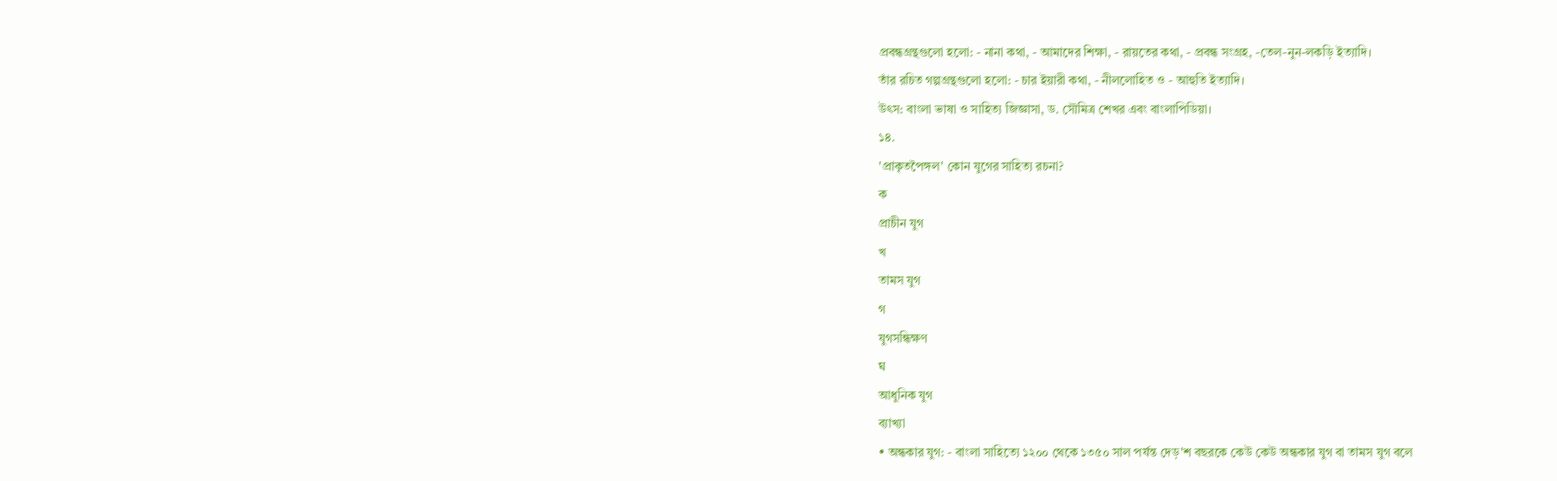প্রবন্ধগ্রন্থগুলো হলো: - নানা কথা, - আমাদের শিক্ষা, - রায়তের কথা, - প্রবন্ধ সংগ্রহ, -তেল-নুন-লকড়ি ইত্যাদি।
তাঁর রচিত গল্পগ্রন্থগুলো হলো: - চার ইয়ারী কথা, - নীললোহিত ও - আহুতি ইত্যাদি।
উৎস: বাংলা ভাষা ও সাহিত্য জিজ্ঞাসা, ড. সৌমিত্র শেখর এবং বাংলাপিডিয়া।
১৪.
'প্রাকৃতপৈঙ্গল' কোন যুগের সাহিত্য রচনা?
ক
প্রাচীন যুগ
খ
তামস যুগ
গ
যুগসন্ধিক্ষণ
ঘ
আধুনিক যুগ
ব্যাখ্যা
• অন্ধকার যুগ: - বাংলা সাহিত্যে ১২০০ থেকে ১৩৫০ সাল পর্যন্ত দেড়'শ বছরকে কেউ কেউ অন্ধকার যুগ বা তামস যুগ বলে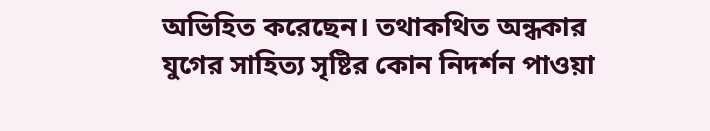অভিহিত করেছেন। তথাকথিত অন্ধকার যুগের সাহিত্য সৃষ্টির কোন নিদর্শন পাওয়া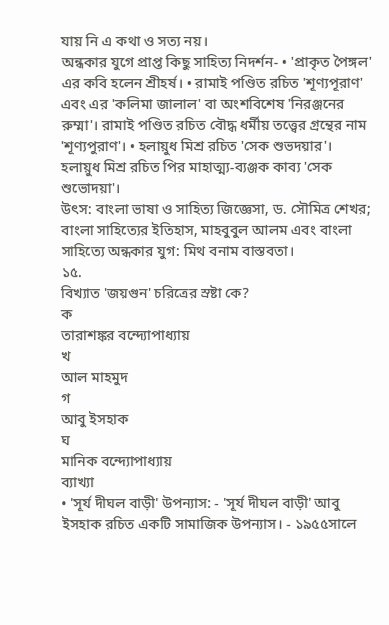যায় নি এ কথা ও সত্য নয়।
অন্ধকার যুগে প্রাপ্ত কিছু সাহিত্য নিদর্শন- • 'প্রাকৃত পৈঙ্গল' এর কবি হলেন শ্রীহর্ষ। • রামাই পণ্ডিত রচিত 'শূণ্যপূরাণ' এবং এর 'কলিমা জালাল' বা অংশবিশেষ 'নিরঞ্জনের রুম্মা'। রামাই পণ্ডিত রচিত বৌদ্ধ ধর্মীয় তত্ত্বের গ্রন্থের নাম 'শূণ্যপুরাণ'। • হলায়ুধ মিশ্র রচিত 'সেক শুভদয়ার'। হলায়ুধ মিশ্র রচিত পির মাহাত্ম্য-ব্যঞ্জক কাব্য 'সেক শুভোদয়া'।
উৎস: বাংলা ভাষা ও সাহিত্য জিজ্ঞেসা, ড. সৌমিত্র শেখর; বাংলা সাহিত্যের ইতিহাস, মাহবুবুল আলম এবং বাংলা সাহিত্যে অন্ধকার যুগ: মিথ বনাম বাস্তবতা।
১৫.
বিখ্যাত 'জয়গুন' চরিত্রের স্রষ্টা কে?
ক
তারাশঙ্কর বন্দ্যোপাধ্যায়
খ
আল মাহমুদ
গ
আবু ইসহাক
ঘ
মানিক বন্দ্যোপাধ্যায়
ব্যাখ্যা
• 'সূর্য দীঘল বাড়ী' উপন্যাস: - 'সূর্য দীঘল বাড়ী' আবু ইসহাক রচিত একটি সামাজিক উপন্যাস। - ১৯৫৫সালে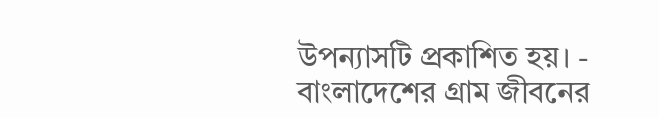উপন্যাসটি প্রকাশিত হয়। - বাংলাদেশের গ্রাম জীবনের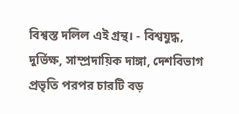বিশ্বস্ত দলিল এই গ্রন্থ। - বিশ্বযুদ্ধ, দুর্ভিক্ষ, সাম্প্রদায়িক দাঙ্গা, দেশবিভাগ প্রভৃতি পরপর চারটি বড়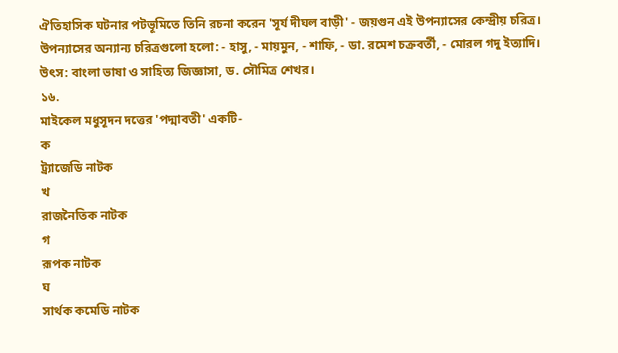ঐতিহাসিক ঘটনার পটভূমিতে তিনি রচনা করেন 'সূর্য দীঘল বাড়ী' - জয়গুন এই উপন্যাসের কেন্দ্রীয় চরিত্র।
উপন্যাসের অন্যান্য চরিত্রগুলো হলো: - হাসু, - মায়মুন, - শাফি, - ডা. রমেশ চক্রবর্তী, - মোরল গদু ইত্যাদি।
উৎস: বাংলা ভাষা ও সাহিত্য জিজ্ঞাসা, ড. সৌমিত্র শেখর।
১৬.
মাইকেল মধুসূদন দত্তের 'পদ্মাবতী' একটি-
ক
ট্র্যাজেডি নাটক
খ
রাজনৈতিক নাটক
গ
রূপক নাটক
ঘ
সার্থক কমেডি নাটক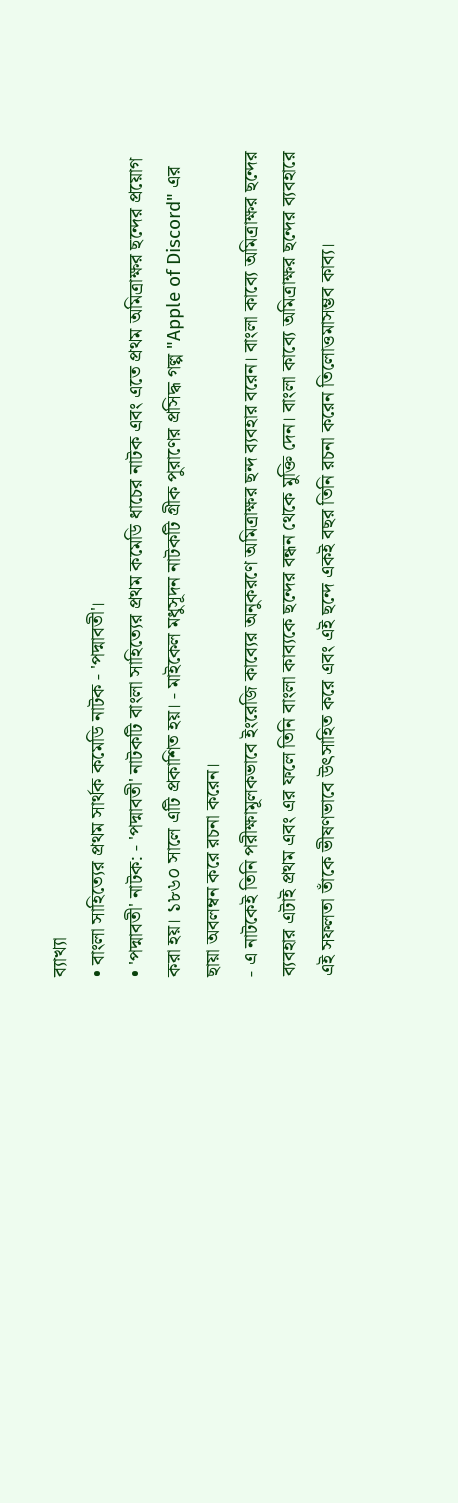ব্যাখ্যা
• বাংলা সাহিত্যের প্রথম সার্থক কমেডি নাটক - 'পদ্মাবতী'।
• 'পদ্মাবতী' নাটক: - 'পদ্মাবতী' নাটকটি বাংলা সাহিত্যের প্রথম কমেডি ধাচের নাটক এবং এতে প্রথম অমিত্রাক্ষর ছন্দের প্রয়োগ করা হয়। ১৮৬০ সালে এটি প্রকাশিত হয়। - মাইকেল মধুসূদন নাটকটি গ্রীক পুরাণের প্রসিদ্ধ গল্প "Apple of Discord" এর ছায়া অবলম্বন করে রচনা করেন।
- এ নাটকেই তিনি পরীক্ষামূলকভাবে ইংরেজি কাব্যের অনুকরণে অমিত্রাক্ষর ছন্দ ব্যবহার বরেন। বাংলা কাব্যে অমিত্রাক্ষর ছন্দের ব্যবহার এটাই প্রথম এবং এর ফলে তিনি বাংলা কাব্যকে ছন্দের বন্ধন থেকে মুক্তি দেন। বাংলা কাব্যে অমিত্রাক্ষর ছন্দের ব্যবহারে এই সফলতা তাঁকে ভীষণভাবে উৎসাহিত করে এবং এই ছন্দে একই বছর তিনি রচনা করেন তিলোত্তমাসম্ভব কাব্য।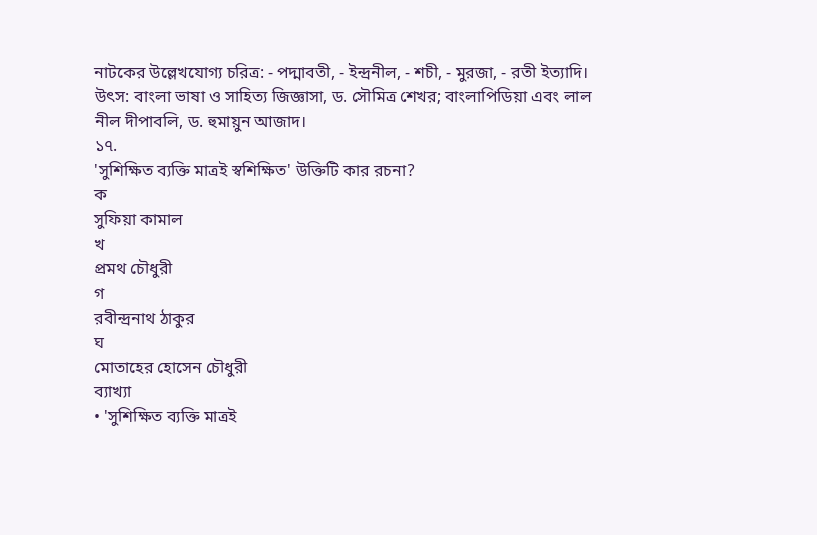নাটকের উল্লেখযোগ্য চরিত্র: - পদ্মাবতী, - ইন্দ্রনীল, - শচী, - মুরজা, - রতী ইত্যাদি।
উৎস: বাংলা ভাষা ও সাহিত্য জিজ্ঞাসা, ড. সৌমিত্র শেখর; বাংলাপিডিয়া এবং লাল নীল দীপাবলি, ড. হুমায়ুন আজাদ।
১৭.
'সুশিক্ষিত ব্যক্তি মাত্রই স্বশিক্ষিত' উক্তিটি কার রচনা?
ক
সুফিয়া কামাল
খ
প্রমথ চৌধুরী
গ
রবীন্দ্রনাথ ঠাকুর
ঘ
মোতাহের হোসেন চৌধুরী
ব্যাখ্যা
• 'সুশিক্ষিত ব্যক্তি মাত্রই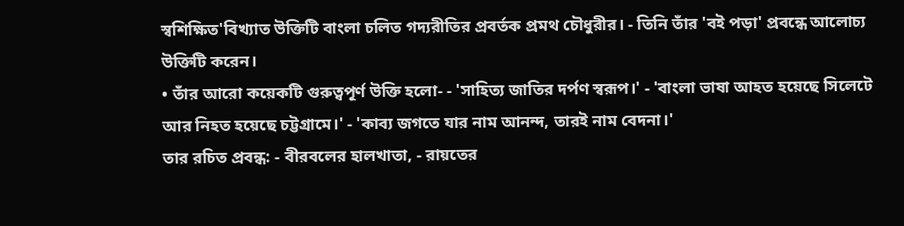স্বশিক্ষিত'বিখ্যাত উক্তিটি বাংলা চলিত গদ্যরীতির প্রবর্তক প্রমথ চৌধুরীর। - তিনি তাঁর 'বই পড়া' প্রবন্ধে আলোচ্য উক্তিটি করেন।
• তাঁর আরো কয়েকটি গুরুত্বপূর্ণ উক্তি হলো- - 'সাহিত্য জাতির দর্পণ স্বরূপ।' - 'বাংলা ভাষা আহত হয়েছে সিলেটে আর নিহত হয়েছে চট্টগ্রামে।' - 'কাব্য জগতে যার নাম আনন্দ, তারই নাম বেদনা।'
তার রচিত প্রবন্ধ: - বীরবলের হালখাতা, - রায়তের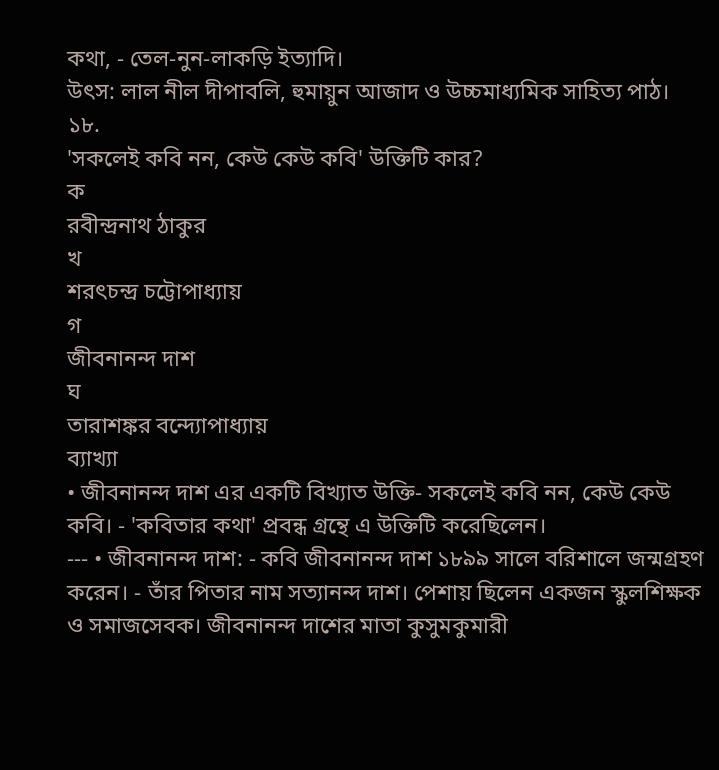কথা, - তেল-নুন-লাকড়ি ইত্যাদি।
উৎস: লাল নীল দীপাবলি, হুমায়ুন আজাদ ও উচ্চমাধ্যমিক সাহিত্য পাঠ।
১৮.
'সকলেই কবি নন, কেউ কেউ কবি' উক্তিটি কার?
ক
রবীন্দ্রনাথ ঠাকুর
খ
শরৎচন্দ্র চট্টোপাধ্যায়
গ
জীবনানন্দ দাশ
ঘ
তারাশঙ্কর বন্দ্যোপাধ্যায়
ব্যাখ্যা
• জীবনানন্দ দাশ এর একটি বিখ্যাত উক্তি- সকলেই কবি নন, কেউ কেউ কবি। - 'কবিতার কথা' প্রবন্ধ গ্রন্থে এ উক্তিটি করেছিলেন।
--- • জীবনানন্দ দাশ: - কবি জীবনানন্দ দাশ ১৮৯৯ সালে বরিশালে জন্মগ্রহণ করেন। - তাঁর পিতার নাম সত্যানন্দ দাশ। পেশায় ছিলেন একজন স্কুলশিক্ষক ও সমাজসেবক। জীবনানন্দ দাশের মাতা কুসুমকুমারী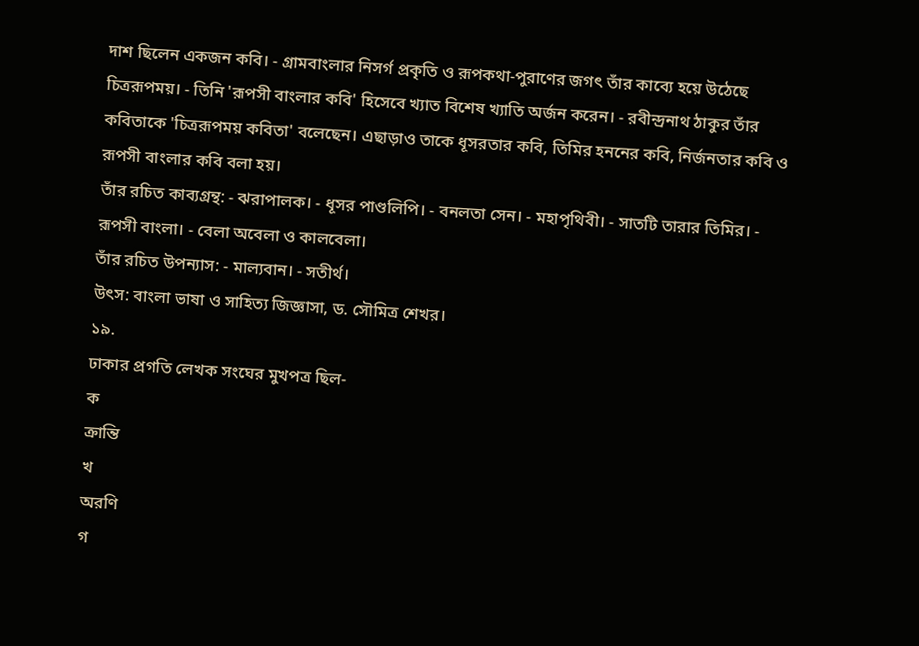দাশ ছিলেন একজন কবি। - গ্রামবাংলার নিসর্গ প্রকৃতি ও রূপকথা-পুরাণের জগৎ তাঁর কাব্যে হয়ে উঠেছে চিত্ররূপময়। - তিনি 'রূপসী বাংলার কবি' হিসেবে খ্যাত বিশেষ খ্যাতি অর্জন করেন। - রবীন্দ্রনাথ ঠাকুর তাঁর কবিতাকে 'চিত্ররূপময় কবিতা' বলেছেন। এছাড়াও তাকে ধূসরতার কবি, তিমির হননের কবি, নির্জনতার কবি ও রূপসী বাংলার কবি বলা হয়।
তাঁর রচিত কাব্যগ্রন্থ: - ঝরাপালক। - ধূসর পাণ্ডলিপি। - বনলতা সেন। - মহাপৃথিবী। - সাতটি তারার তিমির। - রূপসী বাংলা। - বেলা অবেলা ও কালবেলা।
তাঁর রচিত উপন্যাস: - মাল্যবান। - সতীর্থ।
উৎস: বাংলা ভাষা ও সাহিত্য জিজ্ঞাসা, ড. সৌমিত্র শেখর।
১৯.
ঢাকার প্রগতি লেখক সংঘের মুখপত্র ছিল-
ক
ক্রান্তি
খ
অরণি
গ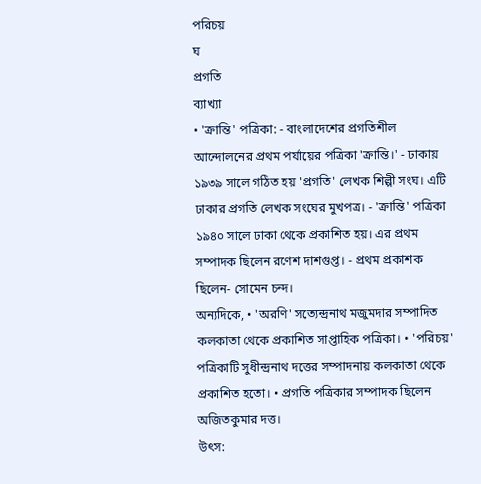পরিচয়
ঘ
প্রগতি
ব্যাখ্যা
• 'ক্রান্তি' পত্রিকা: - বাংলাদেশের প্রগতিশীল আন্দোলনের প্রথম পর্যায়ের পত্রিকা 'ক্রান্তি।' - ঢাকায় ১৯৩৯ সালে গঠিত হয় 'প্রগতি' লেখক শিল্পী সংঘ। এটি ঢাকার প্রগতি লেখক সংঘের মুখপত্র। - 'ক্রান্তি' পত্রিকা ১৯৪০ সালে ঢাকা থেকে প্রকাশিত হয়। এর প্রথম সম্পাদক ছিলেন রণেশ দাশগুপ্ত। - প্রথম প্রকাশক ছিলেন- সোমেন চন্দ।
অন্যদিকে, • 'অরণি' সত্যেন্দ্রনাথ মজুমদার সম্পাদিত কলকাতা থেকে প্রকাশিত সাপ্তাহিক পত্রিকা। • 'পরিচয়' পত্রিকাটি সুধীন্দ্রনাথ দত্তের সম্পাদনায় কলকাতা থেকে প্রকাশিত হতো। • প্রগতি পত্রিকার সম্পাদক ছিলেন অজিতকুমার দত্ত।
উৎস: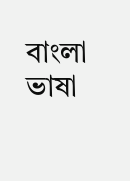বাংলা ভাষা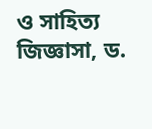ও সাহিত্য জিজ্ঞাসা, ড.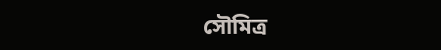সৌমিত্র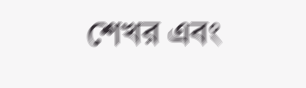শেখর এবং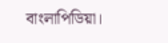বাংলাপিডিয়া।